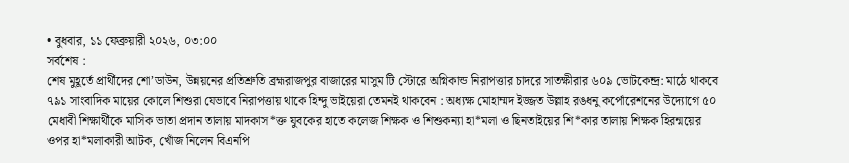• বুধবার, ১১ ফেব্রুয়ারী ২০২৬, ০৩:০০
সর্বশেষ :
শেষ মুহূর্তে প্রার্থীদের শো’ডাউন, উন্নয়নের প্রতিশ্রুতি ব্রহ্মরাজপুর বাজারের মাসুম টি স্টোরে অগ্নিকান্ড নিরাপত্তার চাদরে সাতক্ষীরার ৬০৯ ভোটকেন্দ্র: মাঠে থাকবে ৭৯১ সাংবাদিক মায়ের কোলে শিশুরা যেভাবে নিরাপত্তায় থাকে হিন্দু ভাইয়েরা তেমনই থাকবেন : অধ্যক্ষ মোহাম্মদ ইজ্জত উল্লাহ রঙধনু কর্পোরেশনের উদ্যোগে ৫০ মেধাবী শিক্ষার্থীকে মাসিক ভাতা প্রদান তালায় মাদকাস*ক্ত যুবকের হাতে কলেজ শিক্ষক ও শিশুকন্যা হা*মলা ও ছিনতাইয়ের শি*কার তালায় শিক্ষক হিরন্ময়ের ওপর হা*মলাকারী আটক, খোঁজ নিলেন বিএনপি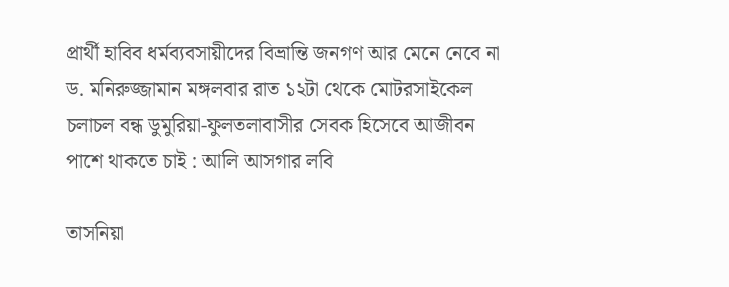প্রার্থী হাবিব ধর্মব্যবসায়ীদের বিভ্রান্তি জনগণ আর মেনে নেবে না ড. মনিরুজ্জামান মঙ্গলবার রাত ১২টা থেকে মোটরসাইকেল চলাচল বন্ধ ডুমুরিয়া-ফুলতলাবাসীর সেবক হিসেবে আজীবন পাশে থাকতে চাই : আলি আসগার লবি

তাসনিয়া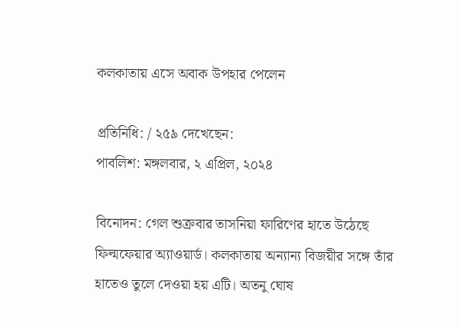কলকাতায় এসে অবাক উপহার পেলেন

প্রতিনিধি: / ২৫৯ দেখেছেন:
পাবলিশ: মঙ্গলবার, ২ এপ্রিল, ২০২৪

বিনোদন: গেল শুক্রবার তাসনিয়া ফারিণের হাতে উঠেছে ফিল্মফেয়ার অ্যাওয়ার্ড। কলকাতায় অন্যান্য বিজয়ীর সঙ্গে তাঁর হাতেও তুলে দেওয়া হয় এটি। অতনু ঘোষ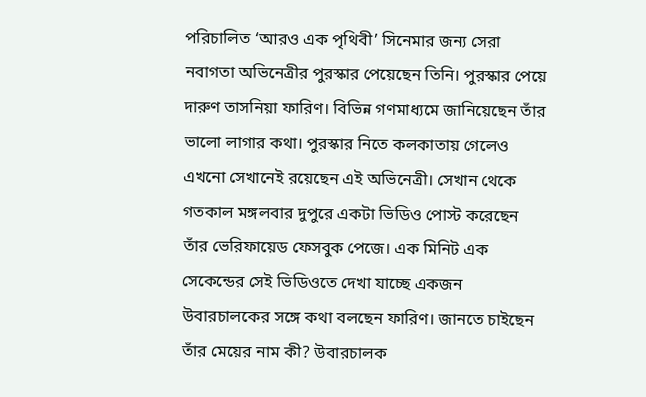পরিচালিত ‘আরও এক পৃথিবী’ সিনেমার জন্য সেরা নবাগতা অভিনেত্রীর পুরস্কার পেয়েছেন তিনি। পুরস্কার পেয়ে দারুণ তাসনিয়া ফারিণ। বিভিন্ন গণমাধ্যমে জানিয়েছেন তাঁর ভালো লাগার কথা। পুরস্কার নিতে কলকাতায় গেলেও এখনো সেখানেই রয়েছেন এই অভিনেত্রী। সেখান থেকে গতকাল মঙ্গলবার দুপুরে একটা ভিডিও পোস্ট করেছেন তাঁর ভেরিফায়েড ফেসবুক পেজে। এক মিনিট এক সেকেন্ডের সেই ভিডিওতে দেখা যাচ্ছে একজন উবারচালকের সঙ্গে কথা বলছেন ফারিণ। জানতে চাইছেন তাঁর মেয়ের নাম কী? উবারচালক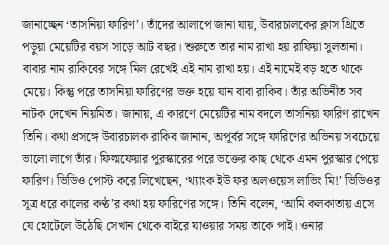জানাচ্ছেন ‘তাসনিয়া ফারিণ’। তাঁদের আলাপে জানা যায়, উবারচালকের ক্লাস থ্রিতে পড়ুয়া মেয়েটির বয়স সাড়ে আট বছর। শুরুতে তার নাম রাখা হয় রাফিয়া সুলতানা। বাবার নাম রাকিবের সঙ্গে মিল রেখেই এই নাম রাখা হয়। এই নামেই বড় হতে থাকে মেয়ে। কিন্তু পরে তাসনিয়া ফারিণের ভক্ত হয়ে যান বাবা রাকিব। তাঁর অভিনীত সব নাটক দেখেন নিয়মিত। জানায়, এ কারণে মেয়েটির নাম বদলে তাসনিয়া ফারিণ রাখেন তিনি। কথা প্রসঙ্গে উবারচালক রাকিব জানান, অপূর্বর সঙ্গে ফারিণের অভিনয় সবচেয়ে ভালো লাগে তাঁর। ফিল্মফেয়ার পুরস্কারের পরে ভক্তের কাছ থেকে এমন পুরস্কার পেয়ে ফারিণ। ভিডিও পোস্ট করে লিখেছেন, ‘থ্যাংক ইউ ফর অলওয়েস লাভিং মি!’ ভিডিওর সূত্র ধরে কালের কণ্ঠ’র কথা হয় ফারিণের সঙ্গে। তিনি বলেন, ‘আমি কলকাতায় এসে যে হোটেলে উঠেছি সেখান থেকে বাইরে যাওয়ার সময় তাকে পাই। ওনার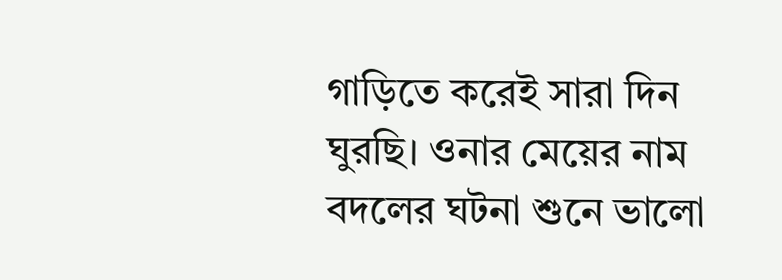গাড়িতে করেই সারা দিন ঘুরছি। ওনার মেয়ের নাম বদলের ঘটনা শুনে ভালো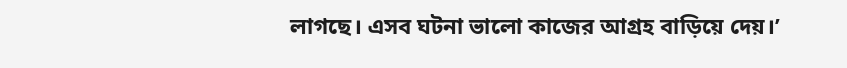লাগছে। এসব ঘটনা ভালো কাজের আগ্রহ বাড়িয়ে দেয়।’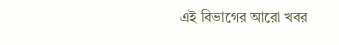এই বিভাগের আরো খবর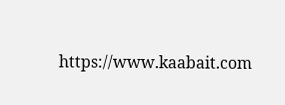https://www.kaabait.com